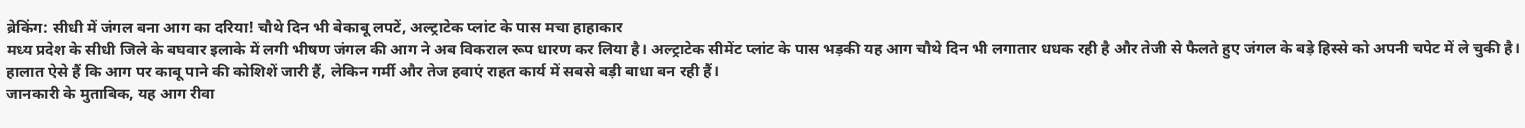ब्रेकिंग: सीधी में जंगल बना आग का दरिया! चौथे दिन भी बेकाबू लपटें, अल्ट्राटेक प्लांट के पास मचा हाहाकार
मध्य प्रदेश के सीधी जिले के बघवार इलाके में लगी भीषण जंगल की आग ने अब विकराल रूप धारण कर लिया है। अल्ट्राटेक सीमेंट प्लांट के पास भड़की यह आग चौथे दिन भी लगातार धधक रही है और तेजी से फैलते हुए जंगल के बड़े हिस्से को अपनी चपेट में ले चुकी है। हालात ऐसे हैं कि आग पर काबू पाने की कोशिशें जारी हैं, लेकिन गर्मी और तेज हवाएं राहत कार्य में सबसे बड़ी बाधा बन रही हैं।
जानकारी के मुताबिक, यह आग रीवा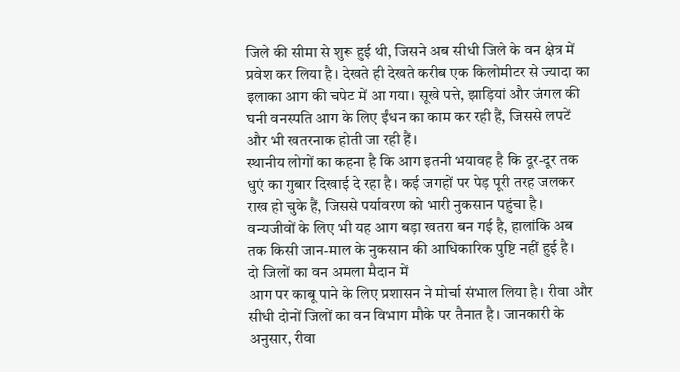जिले की सीमा से शुरू हुई थी, जिसने अब सीधी जिले के वन क्षेत्र में प्रवेश कर लिया है। देखते ही देखते करीब एक किलोमीटर से ज्यादा का इलाका आग की चपेट में आ गया। सूखे पत्ते, झाड़ियां और जंगल की घनी वनस्पति आग के लिए ईंधन का काम कर रही हैं, जिससे लपटें और भी खतरनाक होती जा रही हैं।
स्थानीय लोगों का कहना है कि आग इतनी भयावह है कि दूर-दूर तक धुएं का गुबार दिखाई दे रहा है। कई जगहों पर पेड़ पूरी तरह जलकर राख हो चुके हैं, जिससे पर्यावरण को भारी नुकसान पहुंचा है। वन्यजीवों के लिए भी यह आग बड़ा खतरा बन गई है, हालांकि अब तक किसी जान-माल के नुकसान की आधिकारिक पुष्टि नहीं हुई है।
दो जिलों का वन अमला मैदान में
आग पर काबू पाने के लिए प्रशासन ने मोर्चा संभाल लिया है। रीवा और सीधी दोनों जिलों का वन विभाग मौके पर तैनात है। जानकारी के अनुसार, रीवा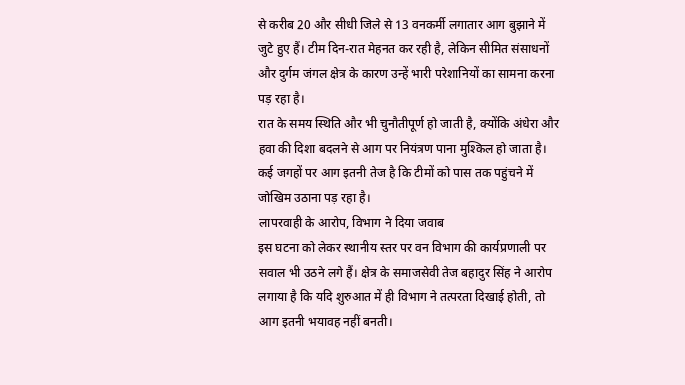से करीब 20 और सीधी जिले से 13 वनकर्मी लगातार आग बुझाने में जुटे हुए हैं। टीम दिन-रात मेहनत कर रही है, लेकिन सीमित संसाधनों और दुर्गम जंगल क्षेत्र के कारण उन्हें भारी परेशानियों का सामना करना पड़ रहा है।
रात के समय स्थिति और भी चुनौतीपूर्ण हो जाती है, क्योंकि अंधेरा और हवा की दिशा बदलने से आग पर नियंत्रण पाना मुश्किल हो जाता है। कई जगहों पर आग इतनी तेज है कि टीमों को पास तक पहुंचने में जोखिम उठाना पड़ रहा है।
लापरवाही के आरोप, विभाग ने दिया जवाब
इस घटना को लेकर स्थानीय स्तर पर वन विभाग की कार्यप्रणाली पर सवाल भी उठने लगे हैं। क्षेत्र के समाजसेवी तेज बहादुर सिंह ने आरोप लगाया है कि यदि शुरुआत में ही विभाग ने तत्परता दिखाई होती, तो आग इतनी भयावह नहीं बनती।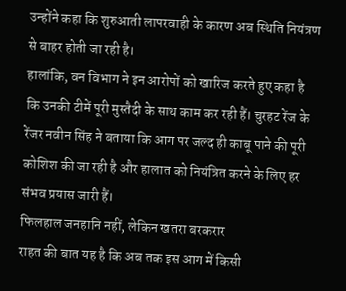उन्होंने कहा कि शुरुआती लापरवाही के कारण अब स्थिति नियंत्रण से बाहर होती जा रही है।
हालांकि, वन विभाग ने इन आरोपों को खारिज करते हुए कहा है कि उनकी टीमें पूरी मुस्तैदी के साथ काम कर रही हैं। चुरहट रेंज के रेंजर नवीन सिंह ने बताया कि आग पर जल्द ही काबू पाने की पूरी कोशिश की जा रही है और हालात को नियंत्रित करने के लिए हर संभव प्रयास जारी हैं।
फिलहाल जनहानि नहीं, लेकिन खतरा बरकरार
राहत की बात यह है कि अब तक इस आग में किसी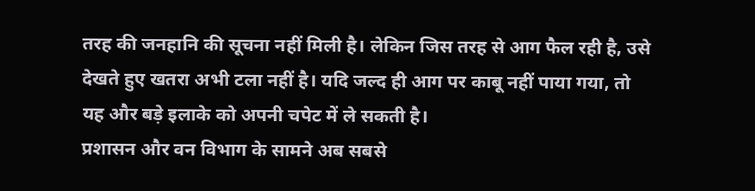तरह की जनहानि की सूचना नहीं मिली है। लेकिन जिस तरह से आग फैल रही है, उसे देखते हुए खतरा अभी टला नहीं है। यदि जल्द ही आग पर काबू नहीं पाया गया, तो यह और बड़े इलाके को अपनी चपेट में ले सकती है।
प्रशासन और वन विभाग के सामने अब सबसे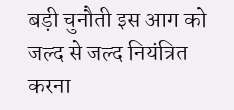बड़ी चुनौती इस आग को जल्द से जल्द नियंत्रित करना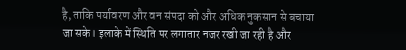है, ताकि पर्यावरण और वन संपदा को और अधिक नुकसान से बचाया जा सके। इलाके में स्थिति पर लगातार नजर रखी जा रही है और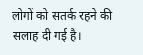लोगों को सतर्क रहने की सलाह दी गई है।